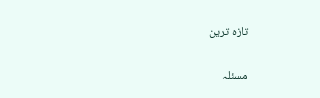تازہ ترین

مسئلہ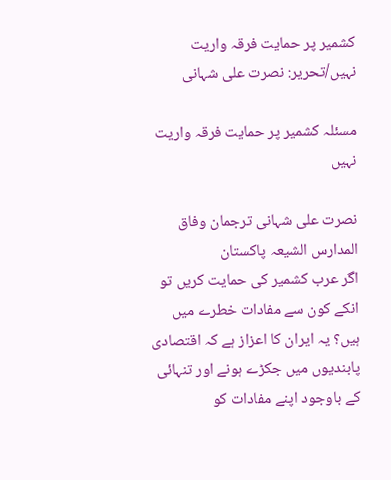کشمیر پر حمایت فرقہ واریت نہیں/تحریر: نصرت علی شہانی

مسئلہ کشمیر پر حمایت فرقہ واریت نہیں

نصرت علی شہانی ترجمان وفاق المدارس الشیعہ پاکستان
اگر عرب کشمیر کی حمایت کریں تو انکے کون سے مفادات خطرے میں ہیں؟ یہ ایران کا اعزاز ہے کہ اقتصادی پابندیوں میں جکڑے ہونے اور تنہائی کے باوجود اپنے مفادات کو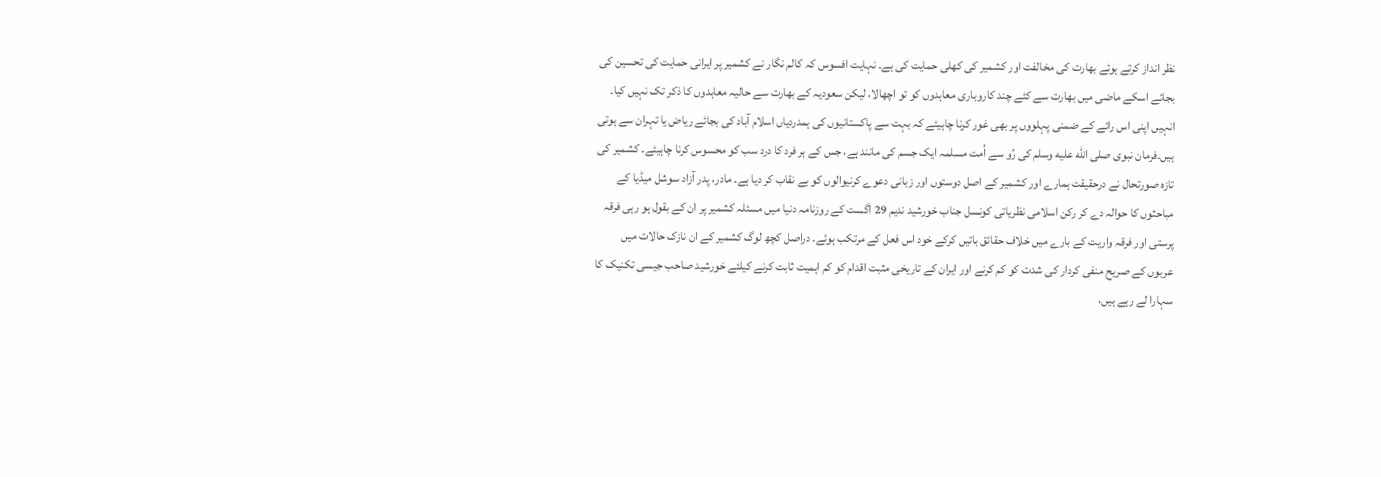نظر انداز کرتے ہوئے بھارت کی مخالفت اور کشمیر کی کھلی حمایت کی ہے۔ نہایت افسوس کہ کالم نگار نے کشمیر پر ایرانی حمایت کی تحسین کی بجائے اسکے ماضی میں بھارت سے کئے چند کاروباری معاہدوں کو تو اچھالا، لیکن سعودیہ کے بھارت سے حالیہ معاہدوں کا ذکر تک نہیں کیا۔ انہیں اپنی اس رائے کے ضمنی پہلووں پر بھی غور کرنا چاہیئے کہ بہت سے پاکستانیوں کی ہمدردیاں اسلام آباد کی بجائے ریاض یا تہران سے ہوتی ہیں۔فرمان نبوی صلى الله عليه وسلم کی رُو سے اُمت مسلمہ ایک جسم کی مانند ہے، جس کے ہر فرد کا درد سب کو محسوس کرنا چاہیئے۔ کشمیر کی تازہ صورتحال نے درحقیقت ہمارے اور کشمیر کے اصل دوستوں اور زبانی دعوے کرنیوالوں کو بے نقاب کر دیا ہے۔ مادر، پدر آزاد سوشل میڈیا کے مباحثوں کا حوالہ دے کر رکن اسلامی نظریاتی کونسل جناب خورشید ندیم 29 اگست کے روزنامہ دنیا میں مسئلہ کشمیر پر ان کے بقول ہو رہی فرقہ پرستی اور فرقہ واریت کے بارے میں خلاف حقائق باتیں کرکے خود اس فعل کے مرتکب ہوئے۔ دراصل کچھ لوگ کشمیر کے ان نازک حالات میں عربوں کے صریح منفی کردار کی شدت کو کم کرنے اور ایران کے تاریخی مثبت اقدام کو کم اہمیت ثابت کرنے کیلئے خورشید صاحب جیسی تکنیک کا سہارا لے رہے ہیں،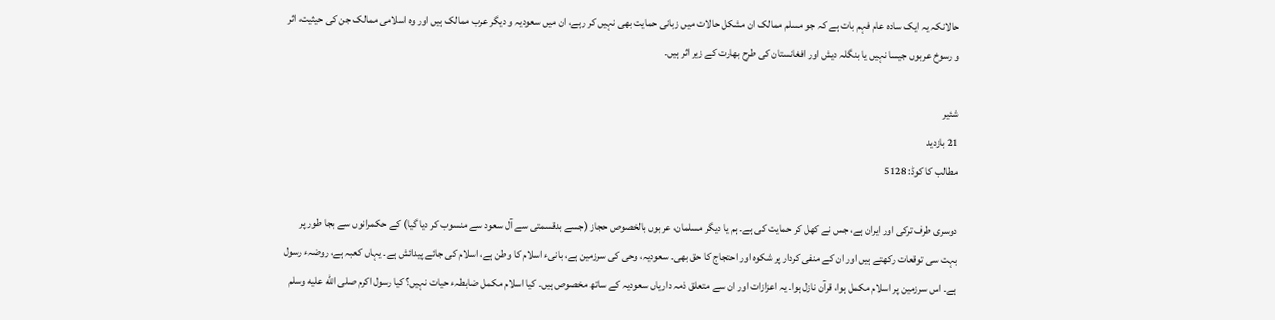حالانکہ یہ ایک سادہ عام فہم بات ہے کہ جو مسلم ممالک ان مشکل حالات میں زبانی حمایت بھی نہیں کر رہے، ان میں سعودیہ و دیگر عرب ممالک ہیں اور وہ اسلامی ممالک جن کی حیثیت، اثر و رسوخ عربوں جیسا نہیں یا بنگلہ دیش اور افغانستان کی طرح بھارت کے زیر اثر ہیں۔

شئیر
21 بازدید
مطالب کا کوڈ: 5128

دوسری طرف ترکی اور ایران ہے، جس نے کھل کر حمایت کی ہے۔ ہم یا دیگر مسلمان، عربوں بالخصوص حجاز (جسے بدقسمتی سے آل سعود سے منسوب کر دیا گیا) کے حکمرانوں سے بجا طور پر بہت سی توقعات رکھتے ہیں اور ان کے منفی کردار پر شکوہ اور احتجاج کا حق بھی۔ سعودیہ، وحی کی سرزمین ہے، بانیء اسلام کا وطن ہے، اسلام کی جائے پیدائش ہے۔ یہاں کعبہ ہے، روضہء رسول ہے۔ اس سرزمین پر اسلام مکمل ہوا، قرآن نازل ہوا۔ یہ اعزازات اور ان سے متعلق ذمہ داریاں سعودیہ کے ساتھ مخصوص ہیں۔ کیا اسلام مکمل ضابطہء حیات نہیں؟ کیا رسول اکرم صلى الله عليه وسلم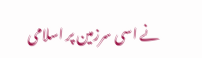نے اسی سرزمین پر اسلامی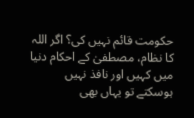حکومت قائم نہیں کی؟ اگر اللہ کا نظام، مصطفیٰ کے احکام دنیا میں کہیں اور نافذ نہیں ہوسکتے تو یہاں بھی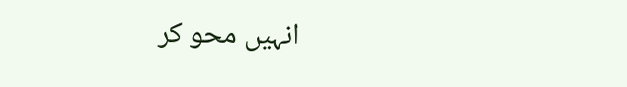انہیں محو کر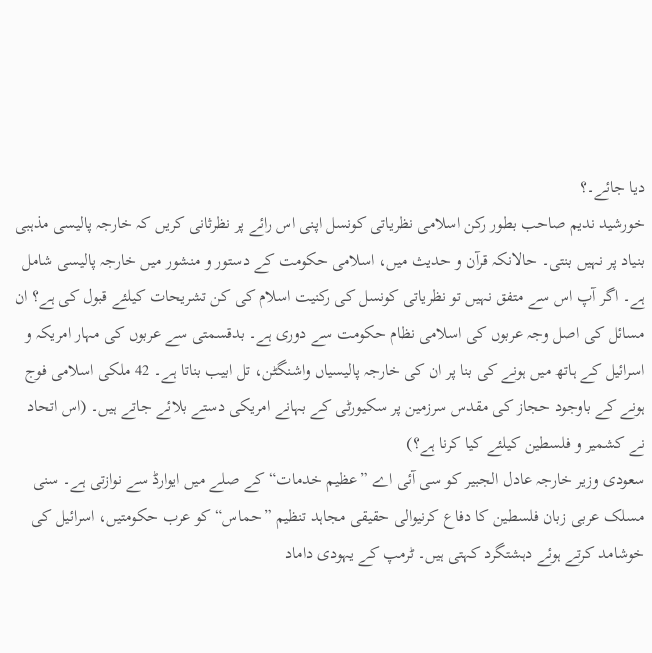دیا جائے۔؟
خورشید ندیم صاحب بطور رکن اسلامی نظریاتی کونسل اپنی اس رائے پر نظرثانی کریں کہ خارجہ پالیسی مذہبی بنیاد پر نہیں بنتی۔ حالانکہ قرآن و حدیث میں، اسلامی حکومت کے دستور و منشور میں خارجہ پالیسی شامل ہے۔ اگر آپ اس سے متفق نہیں تو نظریاتی کونسل کی رکنیت اسلام کی کن تشریحات کیلئے قبول کی ہے؟ ان مسائل کی اصل وجہ عربوں کی اسلامی نظام حکومت سے دوری ہے۔ بدقسمتی سے عربوں کی مہار امریکہ و اسرائیل کے ہاتھ میں ہونے کی بنا پر ان کی خارجہ پالیسیاں واشنگٹن، تل ابیب بناتا ہے۔ 42 ملکی اسلامی فوج ہونے کے باوجود حجاز کی مقدس سرزمین پر سکیورٹی کے بہانے امریکی دستے بلائے جاتے ہیں۔ (اس اتحاد نے کشمیر و فلسطین کیلئے کیا کرنا ہے؟)
سعودی وزیر خارجہ عادل الجبیر کو سی آئی اے ”عظیم خدمات“ کے صلے میں ایوارڈ سے نوازتی ہے۔ سنی مسلک عربی زبان فلسطین کا دفاع کرنیوالی حقیقی مجاہد تنظیم ”حماس“ کو عرب حکومتیں، اسرائیل کی خوشامد کرتے ہوئے دہشتگرد کہتی ہیں۔ ٹرمپ کے یہودی داماد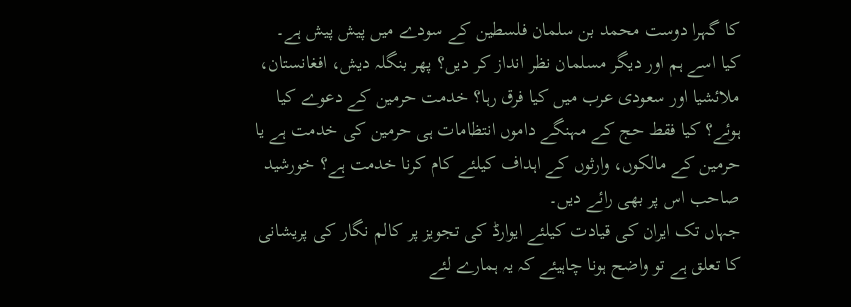کا گہرا دوست محمد بن سلمان فلسطین کے سودے میں پیش پیش ہے۔ کیا اسے ہم اور دیگر مسلمان نظر انداز کر دیں؟ پھر بنگلہ دیش، افغانستان، ملائشیا اور سعودی عرب میں کیا فرق رہا؟ خدمت حرمین کے دعوے کیا ہوئے؟ کیا فقط حج کے مہنگے داموں انتظامات ہی حرمین کی خدمت ہے یا حرمین کے مالکوں، وارثوں کے اہداف کیلئے کام کرنا خدمت ہے؟ خورشید صاحب اس پر بھی رائے دیں۔
جہاں تک ایران کی قیادت کیلئے ایوارڈ کی تجویز پر کالم نگار کی پریشانی کا تعلق ہے تو واضح ہونا چاہیئے کہ یہ ہمارے لئے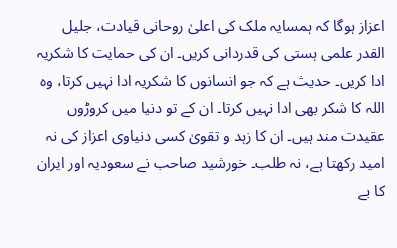اعزاز ہوگا کہ ہمسایہ ملک کی اعلیٰ روحانی قیادت، جلیل القدر علمی ہستی کی قدردانی کریں۔ ان کی حمایت کا شکریہ ادا کریں۔ حدیث ہے کہ جو انسانوں کا شکریہ ادا نہیں کرتا، وہ اللہ کا شکر بھی ادا نہیں کرتا۔ ان کے تو دنیا میں کروڑوں عقیدت مند ہیں۔ ان کا زہد و تقویٰ کسی دنیاوی اعزاز کی نہ امید رکھتا ہے، نہ طلب۔ خورشید صاحب نے سعودیہ اور ایران کا بے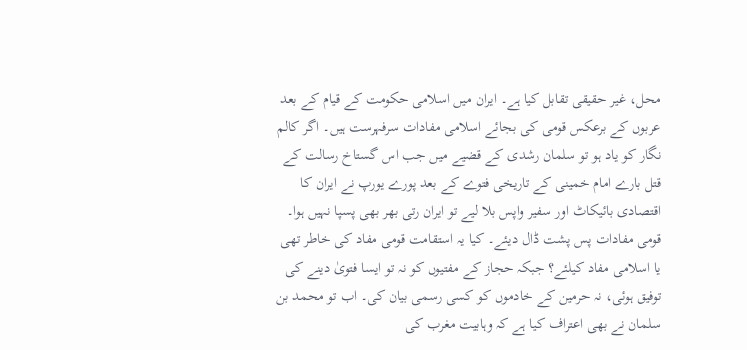محل، غیر حقیقی تقابل کیا ہے۔ ایران میں اسلامی حکومت کے قیام کے بعد عربوں کے برعکس قومی کی بجائے اسلامی مفادات سرفہرست ہیں۔ اگر کالم نگار کو یاد ہو تو سلمان رشدی کے قضیے میں جب اس گستاخ رسالت کے قتل بارے امام خمینی کے تاریخی فتوے کے بعد پورے یورپ نے ایران کا اقتصادی بائیکاٹ اور سفیر واپس بلا لیے تو ایران رتی بھر بھی پسپا نہیں ہوا۔ قومی مفادات پس پشت ڈال دیئے۔ کیا یہ استقامت قومی مفاد کی خاطر تھی یا اسلامی مفاد کیلئے؟ جبکہ حجاز کے مفتیوں کو نہ تو ایسا فتویٰ دینے کی توفیق ہوئی، نہ حرمین کے خادموں کو کسی رسمی بیان کی۔ اب تو محمد بن سلمان نے بھی اعتراف کیا ہے کہ وہابیت مغرب کی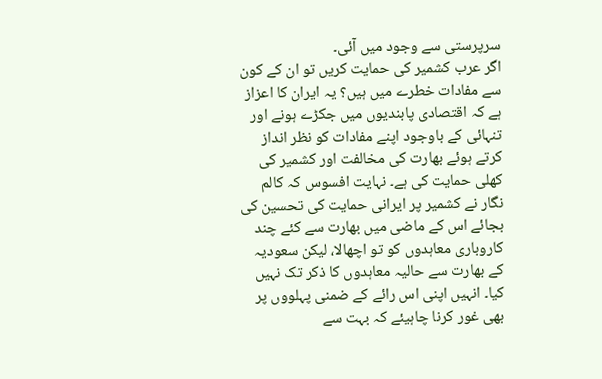سرپرستی سے وجود میں آئی۔
اگر عرب کشمیر کی حمایت کریں تو ان کے کون سے مفادات خطرے میں ہیں؟ یہ ایران کا اعزاز ہے کہ اقتصادی پابندیوں میں جکڑے ہونے اور تنہائی کے باوجود اپنے مفادات کو نظر انداز کرتے ہوئے بھارت کی مخالفت اور کشمیر کی کھلی حمایت کی ہے۔ نہایت افسوس کہ کالم نگار نے کشمیر پر ایرانی حمایت کی تحسین کی بجائے اس کے ماضی میں بھارت سے کئے چند کاروباری معاہدوں کو تو اچھالا، لیکن سعودیہ کے بھارت سے حالیہ معاہدوں کا ذکر تک نہیں کیا۔ انہیں اپنی اس رائے کے ضمنی پہلووں پر بھی غور کرنا چاہیئے کہ بہت سے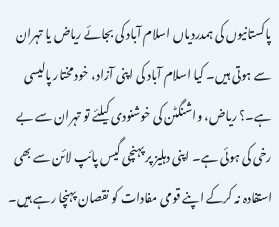پاکستانیوں کی ہمدردیاں اسلام آباد کی بجائے ریاض یا تہران سے ہوتی ہیں۔ کیا اسلام آباد کی اپنی آزاد، خود مختار پالیسی ہے۔؟ ریاض، واشنگٹن کی خوشنودی کیلئے تو تہران سے بے رخی کی ہوئی ہے۔ اپنی دہلیز پر پہنچی گیس پائپ لائن سے بھی استفادہ نہ کرکے اپنے قومی مفادات کو نقصان پہنچا رہے ہیں۔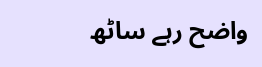واضح رہے ساٹھ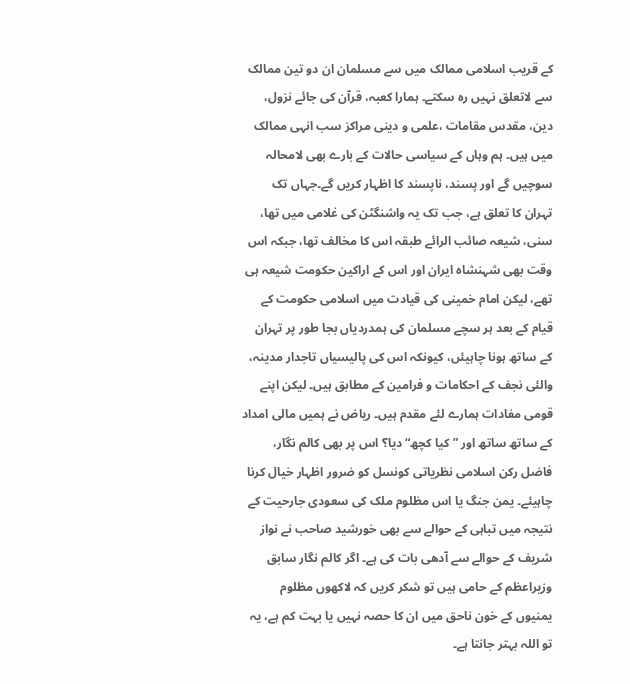کے قریب اسلامی ممالک میں سے مسلمان ان دو تین ممالک سے لاتعلق نہیں رہ سکتے۔ ہمارا کعبہ، قرآن کی جائے نزول، دین، مقدس مقامات ،علمی و دینی مراکز سب انہی ممالک میں ہیں۔ ہم وہاں کے سیاسی حالات کے بارے بھی لامحالہ سوچیں گے اور پسند، ناپسند کا اظہار کریں گے۔جہاں تک تہران کا تعلق ہے، جب تک یہ واشنگٹن کی غلامی میں تھا، سنی، شیعہ صائب الرائے طبقہ اس کا مخالف تھا، جبکہ اس وقت بھی شہنشاہ ایران اور اس کے اراکین حکومت شیعہ ہی تھے، لیکن امام خمینی کی قیادت میں اسلامی حکومت کے قیام کے بعد ہر سچے مسلمان کی ہمدردیاں بجا طور پر تہران کے ساتھ ہونا چاہیئں، کیونکہ اس کی پالیسیاں تاجدار مدینہ، والئی نجف کے احکامات و فرامین کے مطابق ہیں۔ لیکن اپنے قومی مفادات ہمارے لئے مقدم ہیں۔ ریاض نے ہمیں مالی امداد کے ساتھ ساتھ اور ”کیا کچھ“ دیا؟ اس پر بھی کالم نگار، فاضل رکن اسلامی نظریاتی کونسل کو ضرور اظہار خیال کرنا چاہیئے۔ یمن جنگ یا اس مظلوم ملک کی سعودی جارحیت کے نتیجہ میں تباہی کے حوالے سے بھی خورشید صاحب نے نواز شریف کے حوالے سے آدھی بات کی ہے۔ اگر کالم نگار سابق وزیراعظم کے حامی ہیں تو شکر کریں کہ لاکھوں مظلوم یمنیوں کے خون ناحق میں ان کا حصہ نہیں یا بہت کم ہے، یہ تو اللہ بہتر جانتا ہے۔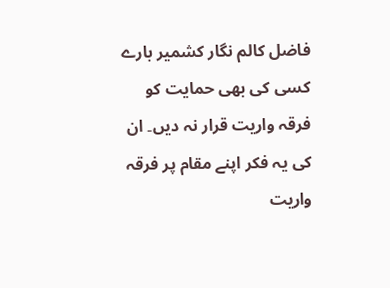فاضل کالم نگار کشمیر بارے کسی کی بھی حمایت کو فرقہ واریت قرار نہ دیں۔ ان کی یہ فکر اپنے مقام پر فرقہ واریت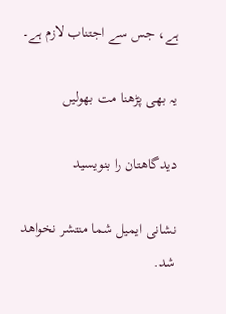ہے، جس سے اجتناب لازم ہے۔

یہ بھی پڑھنا مت بھولیں

دیدگاهتان را بنویسید

نشانی ایمیل شما منتشر نخواهد شد.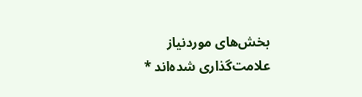بخش‌های موردنیاز علامت‌گذاری شده‌اند *